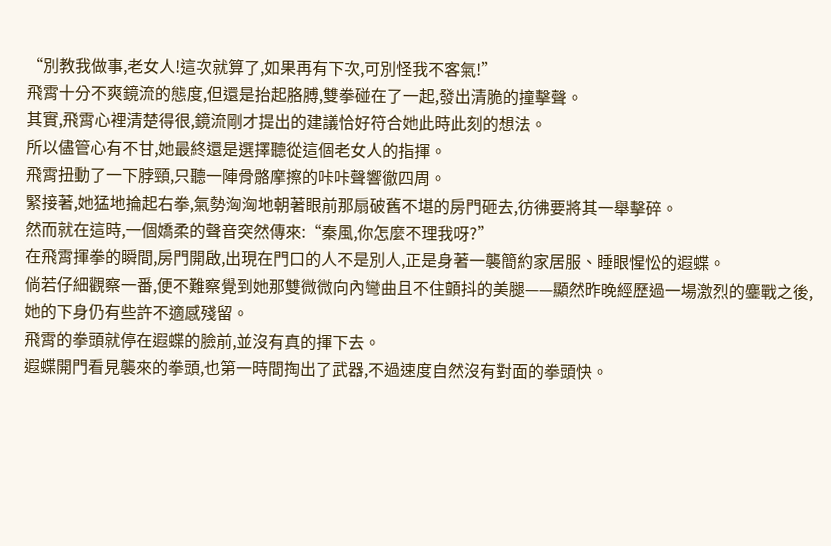“別教我做事,老女人!這次就算了,如果再有下次,可別怪我不客氣!”
飛霄十分不爽鏡流的態度,但還是抬起胳膊,雙拳碰在了一起,發出清脆的撞擊聲。
其實,飛霄心裡清楚得很,鏡流剛才提出的建議恰好符合她此時此刻的想法。
所以儘管心有不甘,她最終還是選擇聽從這個老女人的指揮。
飛霄扭動了一下脖頸,只聽一陣骨骼摩擦的咔咔聲響徹四周。
緊接著,她猛地掄起右拳,氣勢洶洶地朝著眼前那扇破舊不堪的房門砸去,彷彿要將其一舉擊碎。
然而就在這時,一個嬌柔的聲音突然傳來:“秦風,你怎麼不理我呀?”
在飛霄揮拳的瞬間,房門開啟,出現在門口的人不是別人,正是身著一襲簡約家居服、睡眼惺忪的遐蝶。
倘若仔細觀察一番,便不難察覺到她那雙微微向內彎曲且不住顫抖的美腿——顯然昨晚經歷過一場激烈的鏖戰之後,她的下身仍有些許不適感殘留。
飛霄的拳頭就停在遐蝶的臉前,並沒有真的揮下去。
遐蝶開門看見襲來的拳頭,也第一時間掏出了武器,不過速度自然沒有對面的拳頭快。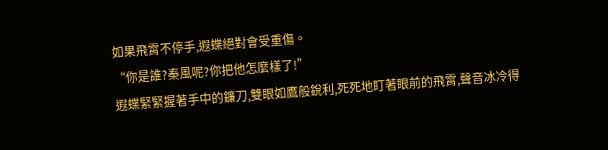如果飛霄不停手,遐蝶絕對會受重傷。
“你是誰?秦風呢?你把他怎麼樣了!”
遐蝶緊緊握著手中的鐮刀,雙眼如鷹般銳利,死死地盯著眼前的飛霄,聲音冰冷得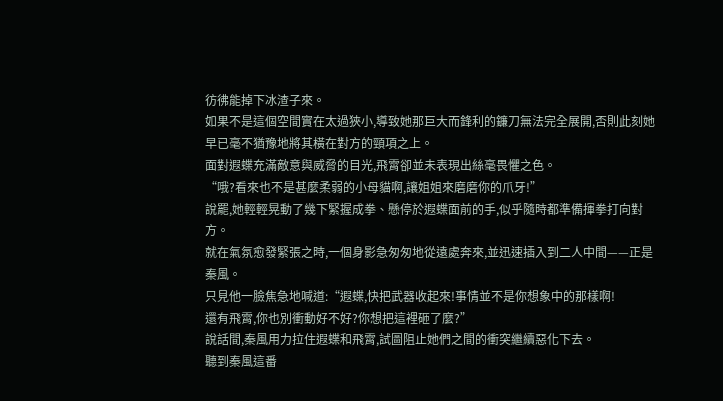彷彿能掉下冰渣子來。
如果不是這個空間實在太過狹小,導致她那巨大而鋒利的鐮刀無法完全展開,否則此刻她早已毫不猶豫地將其橫在對方的頸項之上。
面對遐蝶充滿敵意與威脅的目光,飛霄卻並未表現出絲毫畏懼之色。
“哦?看來也不是甚麼柔弱的小母貓啊,讓姐姐來磨磨你的爪牙!”
說罷,她輕輕晃動了幾下緊握成拳、懸停於遐蝶面前的手,似乎隨時都準備揮拳打向對方。
就在氣氛愈發緊張之時,一個身影急匆匆地從遠處奔來,並迅速插入到二人中間——正是秦風。
只見他一臉焦急地喊道:“遐蝶,快把武器收起來!事情並不是你想象中的那樣啊!
還有飛霄,你也別衝動好不好?你想把這裡砸了麼?”
說話間,秦風用力拉住遐蝶和飛霄,試圖阻止她們之間的衝突繼續惡化下去。
聽到秦風這番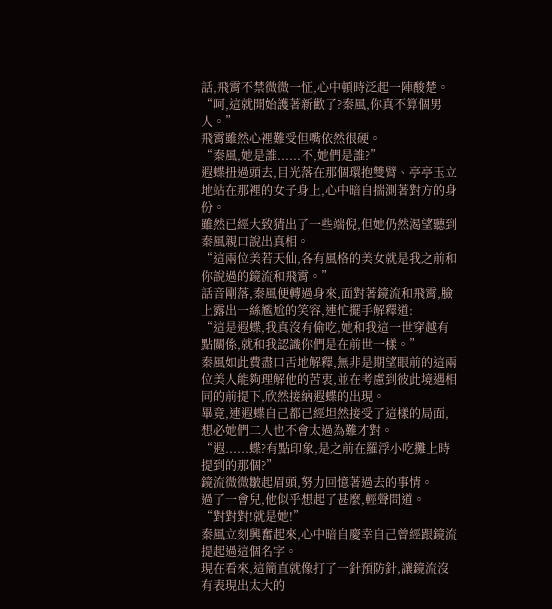話,飛霄不禁微微一怔,心中頓時泛起一陣酸楚。
“呵,這就開始護著新歡了?秦風,你真不算個男人。”
飛霄雖然心裡難受但嘴依然很硬。
“秦風,她是誰......不,她們是誰?”
遐蝶扭過頭去,目光落在那個環抱雙臂、亭亭玉立地站在那裡的女子身上,心中暗自揣測著對方的身份。
雖然已經大致猜出了一些端倪,但她仍然渴望聽到秦風親口說出真相。
“這兩位美若天仙,各有風格的美女就是我之前和你說過的鏡流和飛霄。”
話音剛落,秦風便轉過身來,面對著鏡流和飛霄,臉上露出一絲尷尬的笑容,連忙擺手解釋道:
“這是遐蝶,我真沒有偷吃,她和我這一世穿越有點關係,就和我認識你們是在前世一樣。”
秦風如此費盡口舌地解釋,無非是期望眼前的這兩位美人能夠理解他的苦衷,並在考慮到彼此境遇相同的前提下,欣然接納遐蝶的出現。
畢竟,連遐蝶自己都已經坦然接受了這樣的局面,想必她們二人也不會太過為難才對。
“遐......蝶?有點印象,是之前在羅浮小吃攤上時提到的那個?”
鏡流微微皺起眉頭,努力回憶著過去的事情。
過了一會兒,他似乎想起了甚麼,輕聲問道。
“對對對!就是她!”
秦風立刻興奮起來,心中暗自慶幸自己曾經跟鏡流提起過這個名字。
現在看來,這簡直就像打了一針預防針,讓鏡流沒有表現出太大的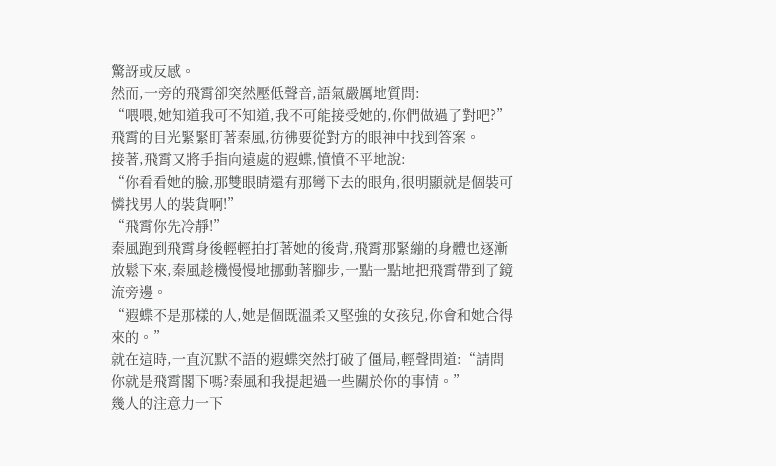驚訝或反感。
然而,一旁的飛霄卻突然壓低聲音,語氣嚴厲地質問:
“喂喂,她知道我可不知道,我不可能接受她的,你們做過了對吧?”
飛霄的目光緊緊盯著秦風,彷彿要從對方的眼神中找到答案。
接著,飛霄又將手指向遠處的遐蝶,憤憤不平地說:
“你看看她的臉,那雙眼睛還有那彎下去的眼角,很明顯就是個裝可憐找男人的裝貨啊!”
“飛霄你先冷靜!”
秦風跑到飛霄身後輕輕拍打著她的後背,飛霄那緊繃的身體也逐漸放鬆下來,秦風趁機慢慢地挪動著腳步,一點一點地把飛霄帶到了鏡流旁邊。
“遐蝶不是那樣的人,她是個既溫柔又堅強的女孩兒,你會和她合得來的。”
就在這時,一直沉默不語的遐蝶突然打破了僵局,輕聲問道:“請問你就是飛霄閣下嗎?秦風和我提起過一些關於你的事情。”
幾人的注意力一下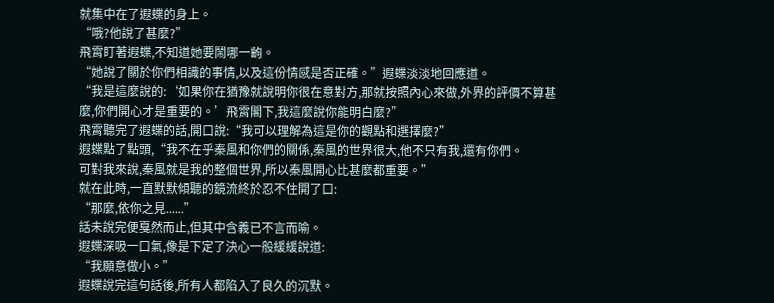就集中在了遐蝶的身上。
“哦?他說了甚麼?”
飛霄盯著遐蝶,不知道她要鬧哪一齣。
“她說了關於你們相識的事情,以及這份情感是否正確。”遐蝶淡淡地回應道。
“我是這麼說的:‘如果你在猶豫就說明你很在意對方,那就按照內心來做,外界的評價不算甚麼,你們開心才是重要的。’飛霄閣下,我這麼說你能明白麼?”
飛霄聽完了遐蝶的話,開口說:“我可以理解為這是你的觀點和選擇麼?”
遐蝶點了點頭,“我不在乎秦風和你們的關係,秦風的世界很大,他不只有我,還有你們。
可對我來說,秦風就是我的整個世界,所以秦風開心比甚麼都重要。”
就在此時,一直默默傾聽的鏡流終於忍不住開了口:
“那麼,依你之見......”
話未說完便戛然而止,但其中含義已不言而喻。
遐蝶深吸一口氣,像是下定了決心一般緩緩說道:
“我願意做小。”
遐蝶說完這句話後,所有人都陷入了良久的沉默。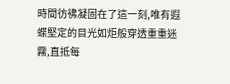時間彷彿凝固在了這一刻,唯有遐蝶堅定的目光如炬般穿透重重迷霧,直抵每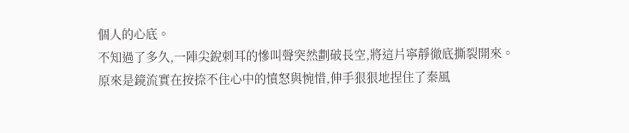個人的心底。
不知過了多久,一陣尖銳刺耳的慘叫聲突然劃破長空,將這片寧靜徹底撕裂開來。
原來是鏡流實在按捺不住心中的憤怒與惋惜,伸手狠狠地捏住了秦風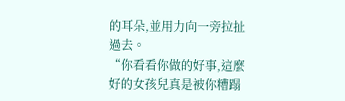的耳朵,並用力向一旁拉扯過去。
“你看看你做的好事,這麼好的女孩兒真是被你糟蹋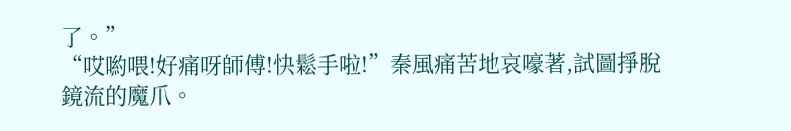了。”
“哎喲喂!好痛呀師傅!快鬆手啦!”秦風痛苦地哀嚎著,試圖掙脫鏡流的魔爪。